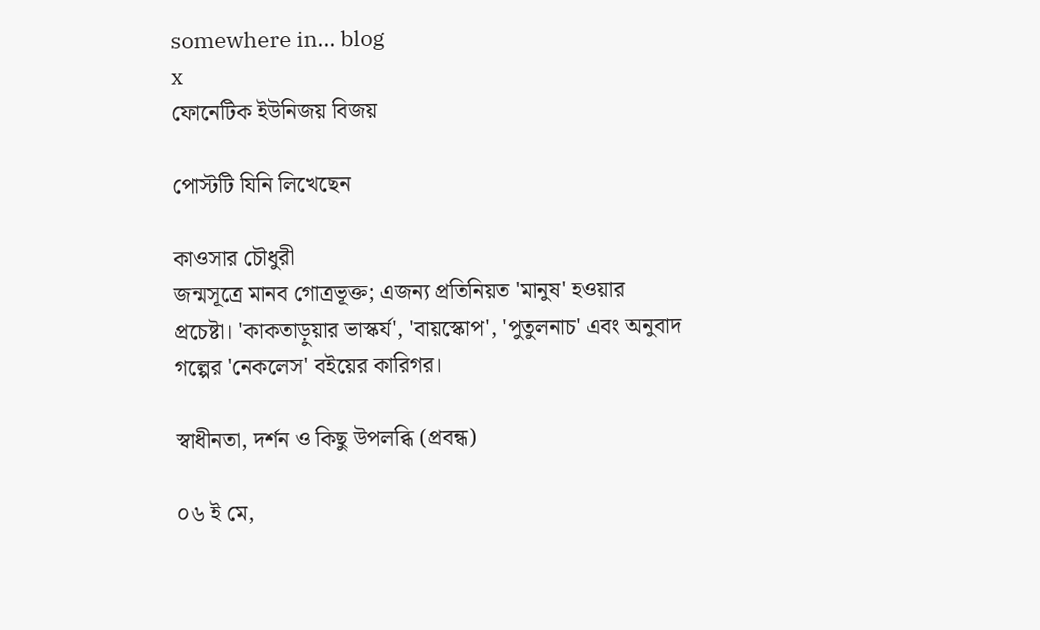somewhere in... blog
x
ফোনেটিক ইউনিজয় বিজয়

পোস্টটি যিনি লিখেছেন

কাওসার চৌধুরী
জন্মসূত্রে মানব গোত্রভূক্ত; এজন্য প্রতিনিয়ত 'মানুষ' হওয়ার প্রচেষ্টা। 'কাকতাড়ুয়ার ভাস্কর্য', 'বায়স্কোপ', 'পুতুলনাচ' এবং অনুবাদ গল্পের 'নেকলেস' বইয়ের কারিগর।

স্বাধীনতা, দর্শন ও কিছু উপলব্ধি (প্রবন্ধ)

০৬ ই মে,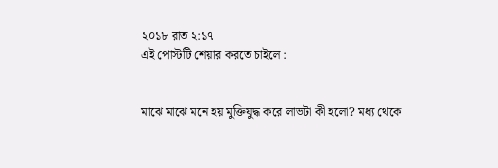২০১৮ রাত ২:১৭
এই পোস্টটি শেয়ার করতে চাইলে :


মাঝে মাঝে মনে হয় মুক্তিযুদ্ধ করে লাভটা কী হলো? মধ্য থেকে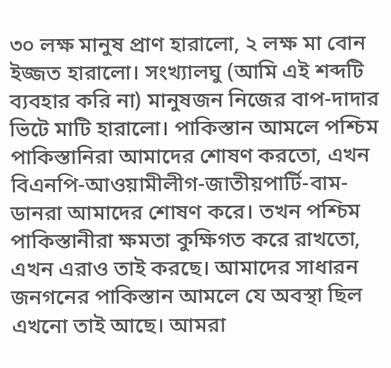৩০ লক্ষ মানুষ প্রাণ হারালো, ২ লক্ষ মা বোন ইজ্জত হারালো। সংখ্যালঘু (আমি এই শব্দটি ব্যবহার করি না) মানুষজন নিজের বাপ-দাদার ভিটে মাটি হারালো। পাকিস্তান আমলে পশ্চিম পাকিস্তানিরা আমাদের শোষণ করতো, এখন বিএনপি-আওয়ামীলীগ-জাতীয়পার্টি-বাম-ডানরা আমাদের শোষণ করে। তখন পশ্চিম পাকিস্তানীরা ক্ষমতা কুক্ষিগত করে রাখতো, এখন এরাও তাই করছে। আমাদের সাধারন জনগনের পাকিস্তান আমলে যে অবস্থা ছিল এখনো তাই আছে। আমরা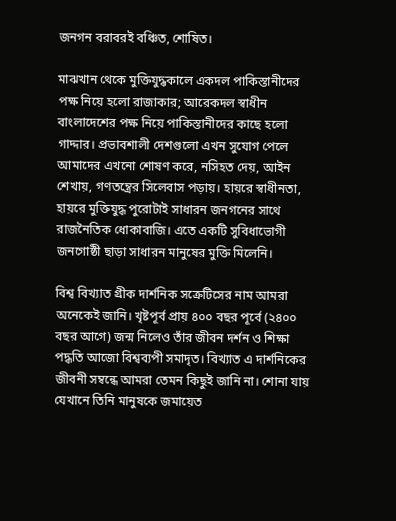জনগন বরাবরই বঞ্চিত, শোষিত।

মাঝখান থেকে মুক্তিযুদ্ধকালে একদল পাকিস্তানীদের পক্ষ নিয়ে হলো রাজাকার; আরেকদল স্বাধীন বাংলাদেশের পক্ষ নিয়ে পাকিস্তানীদের কাছে হলো গাদ্দার। প্রভাবশালী দেশগুলো এখন সুযোগ পেলে আমাদের এখনো শোষণ করে, নসিহত দেয়, আইন শেখায়, গণতন্ত্রের সিলেবাস পড়ায়। হায়রে স্বাধীনতা, হায়রে মুক্তিযুদ্ধ পুরোটাই সাধারন জনগনের সাথে রাজনৈতিক ধোকাবাজি। এতে একটি সুবিধাভোগী জনগোষ্ঠী ছাড়া সাধারন মানুষের মুক্তি মিলেনি।

বিশ্ব বিখ্যাত গ্রীক দার্শনিক সক্রেটিসের নাম আমরা অনেকেই জানি। খৃষ্টপূর্ব প্রায় ৪০০ বছর পূর্বে (২৪০০ বছর আগে) জন্ম নিলেও তাঁর জীবন দর্শন ও শিক্ষা পদ্ধতি আজো বিশ্বব্যপী সমাদৃত। বিখ্যাত এ দার্শনিকের জীবনী সম্বন্ধে আমরা তেমন কিছুই জানি না। শোনা যায় যেখানে তিনি মানুষকে জমায়েত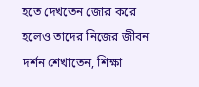হতে দেখতেন জোর করে হলেও তাদের নিজের জীবন দর্শন শেখাতেন, শিক্ষা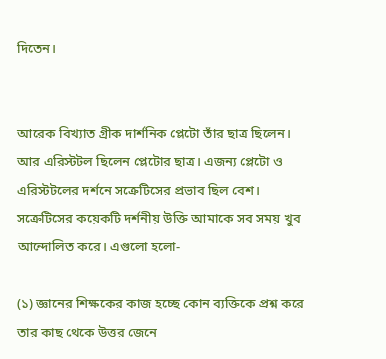দিতেন।


আরেক বিখ্যাত গ্রীক দার্শনিক প্লেটো তাঁর ছাত্র ছিলেন। আর এরিস্টটল ছিলেন প্লেটোর ছাত্র। এজন্য প্লেটো ও এরিস্টটলের দর্শনে সক্রেটিসের প্রভাব ছিল বেশ। সক্রেটিসের কয়েকটি দর্শনীয় উক্তি আমাকে সব সময় খুব আন্দোলিত করে। এগুলো হলো-

(১) জ্ঞানের শিক্ষকের কাজ হচ্ছে কোন ব্যক্তিকে প্রশ্ন করে তার কাছ থেকে উত্তর জেনে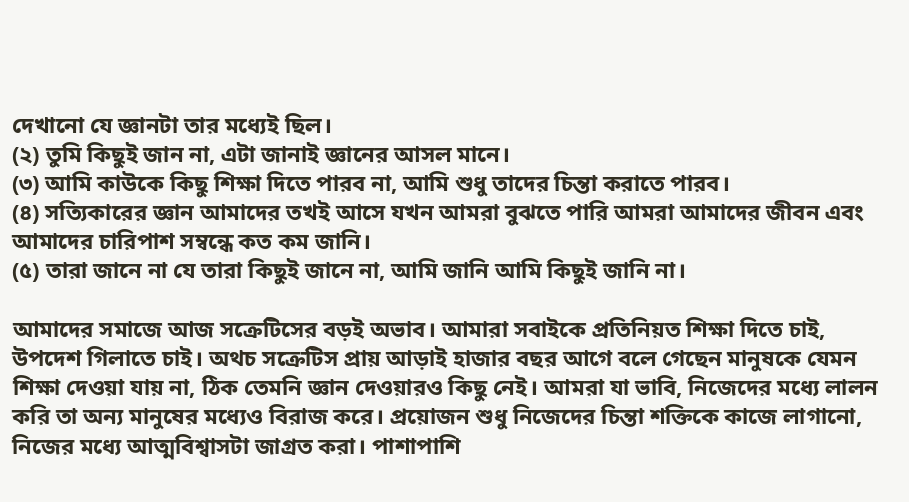দেখানো যে জ্ঞানটা তার মধ্যেই ছিল।
(২) তুমি কিছুই জান না, এটা জানাই জ্ঞানের আসল মানে।
(৩) আমি কাউকে কিছু শিক্ষা দিতে পারব না, আমি শুধু তাদের চিন্তা করাতে পারব।
(৪) সত্যিকারের জ্ঞান আমাদের তখই আসে যখন আমরা বুঝতে পারি আমরা আমাদের জীবন এবং আমাদের চারিপাশ সম্বন্ধে কত কম জানি।
(৫) তারা জানে না যে তারা কিছুই জানে না, আমি জানি আমি কিছুই জানি না।

আমাদের সমাজে আজ সক্রেটিসের বড়ই অভাব। আমারা সবাইকে প্রতিনিয়ত শিক্ষা দিতে চাই, উপদেশ গিলাতে চাই। অথচ সক্রেটিস প্রায় আড়াই হাজার বছর আগে বলে গেছেন মানুষকে যেমন শিক্ষা দেওয়া যায় না, ঠিক তেমনি জ্ঞান দেওয়ারও কিছু নেই। আমরা যা ভাবি, নিজেদের মধ্যে লালন করি তা অন্য মানুষের মধ্যেও বিরাজ করে। প্রয়োজন শুধু নিজেদের চিন্তা শক্তিকে কাজে লাগানো, নিজের মধ্যে আত্মবিশ্বাসটা জাগ্রত করা। পাশাপাশি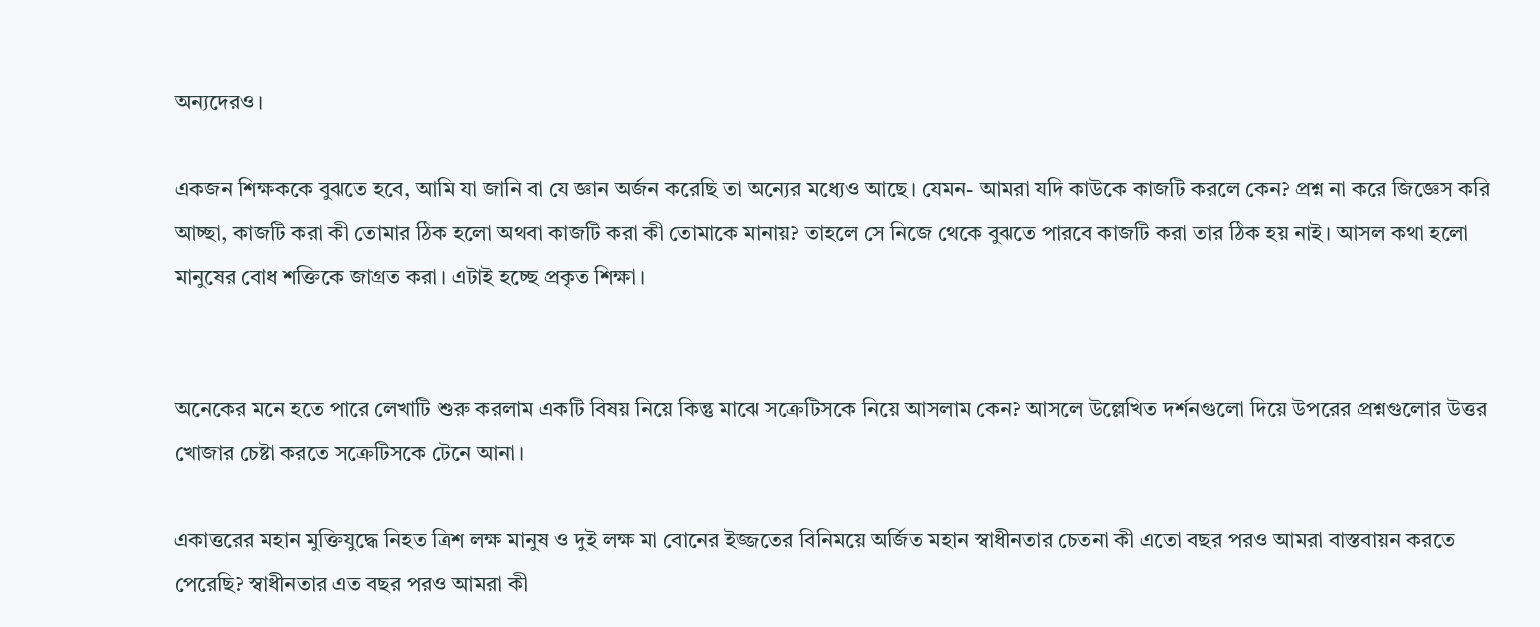অন্যদেরও।

একজন শিক্ষককে বুঝতে হবে, আমি যা জানি বা যে জ্ঞান অর্জন করেছি তা অন্যের মধ্যেও আছে। যেমন- আমরা যদি কাউকে কাজটি করলে কেন? প্রশ্ন না করে জিজ্ঞেস করি আচ্ছা, কাজটি করা কী তোমার ঠিক হলো অথবা কাজটি করা কী তোমাকে মানায়? তাহলে সে নিজে থেকে বুঝতে পারবে কাজটি করা তার ঠিক হয় নাই। আসল কথা হলো মানুষের বোধ শক্তিকে জাগ্রত করা। এটাই হচ্ছে প্রকৃত শিক্ষা।


অনেকের মনে হতে পারে লেখাটি শুরু করলাম একটি বিষয় নিয়ে কিন্তু মাঝে সক্রেটিসকে নিয়ে আসলাম কেন? আসলে উল্লেখিত দর্শনগুলো দিয়ে উপরের প্রশ্নগুলোর উত্তর খোজার চেষ্টা করতে সক্রেটিসকে টেনে আনা।

একাত্তরের মহান মুক্তিযুদ্ধে নিহত ত্রিশ লক্ষ মানুষ ও দুই লক্ষ মা বোনের ইজ্জতের বিনিময়ে অর্জিত মহান স্বাধীনতার চেতনা কী এতো বছর পরও আমরা বাস্তবায়ন করতে পেরেছি? স্বাধীনতার এত বছর পরও আমরা কী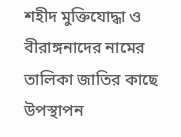শহীদ মুক্তিযোদ্ধা ও বীরাঙ্গনাদের নামের তালিকা জাতির কাছে উপস্থাপন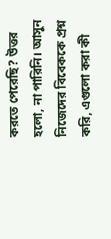করতে পেরেছি? উত্তর হলো, না পারিনি। আসুন নিজেদের বিবেককে প্রশ্ন করি, এগুলো করা কী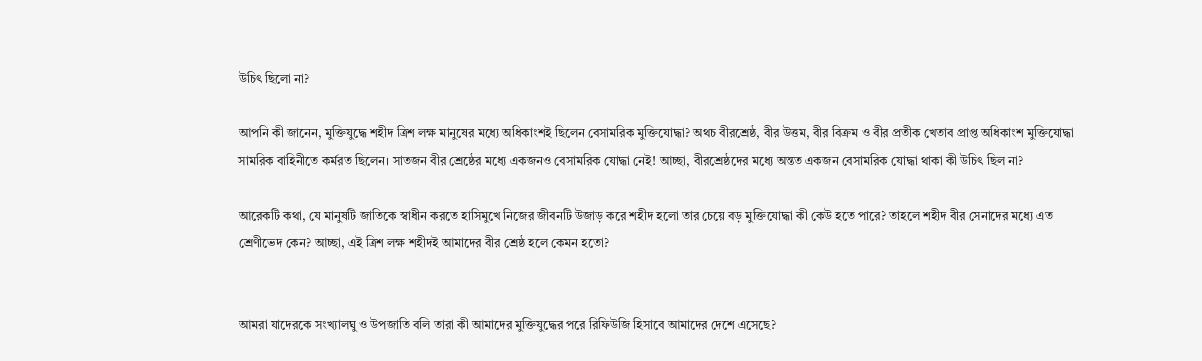উচিৎ ছিলো না?

আপনি কী জানেন, মুক্তিযুদ্ধে শহীদ ত্রিশ লক্ষ মানুষের মধ্যে অধিকাংশই ছিলেন বেসামরিক মুক্তিযোদ্ধা? অথচ বীরশ্রেষ্ঠ, বীর উত্তম, বীর বিক্রম ও বীর প্রতীক খেতাব প্রাপ্ত অধিকাংশ মুক্তিযোদ্ধা সামরিক বাহিনীতে কর্মরত ছিলেন। সাতজন বীর শ্রেষ্ঠের মধ্যে একজনও বেসামরিক যোদ্ধা নেই! আচ্ছা, বীরশ্রেষ্ঠদের মধ্যে অন্তত একজন বেসামরিক যোদ্ধা থাকা কী উচিৎ ছিল না?

আরেকটি কথা, যে মানুষটি জাতিকে স্বাধীন করতে হাসিমুখে নিজের জীবনটি উজাড় করে শহীদ হলো তার চেয়ে বড় মুক্তিযোদ্ধা কী কেউ হতে পারে? তাহলে শহীদ বীর সেনাদের মধ্যে এত শ্রেণীভেদ কেন? আচ্ছা, এই ত্রিশ লক্ষ শহীদই আমাদের বীর শ্রেষ্ঠ হলে কেমন হতো?


আমরা যাদেরকে সংখ্যালঘু ও উপজাতি বলি তারা কী আমাদের মুক্তিযুদ্ধের পরে রিফিউজি হিসাবে আমাদের দেশে এসেছে?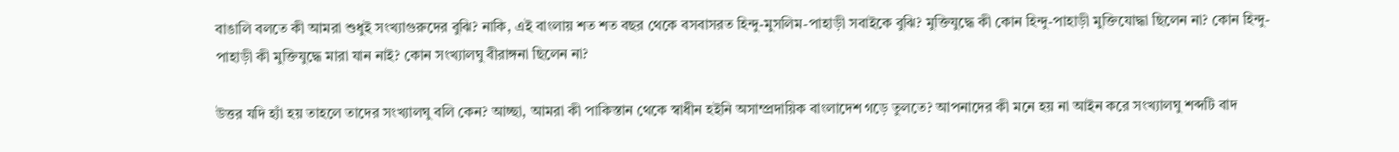বাঙালি বলতে কী আমরা শুধুই সংখ্যাগুরুদের বুঝি? নাকি, এই বাংলায় শত শত বছর থেকে বসবাসরত হিন্দু-মুসলিম-পাহাড়ী সবাইকে বুঝি? মুক্তিযুদ্ধে কী কোন হিন্দু-পাহাড়ী মুক্তিযোদ্ধা ছিলেন না? কোন হিন্দু-পাহাড়ী কী মুক্তিযুদ্ধে মারা যান নাই? কোন সংখ্যালঘু বীরাঙ্গনা ছিলেন না?

উত্তর যদি হ্যাঁ হয় তাহলে তাদের সংখ্যালঘু বলি কেন? আচ্ছা, আমরা কী পাকিস্তান থেকে স্বাধীন হইনি অসাম্প্রদায়িক বাংলাদেশ গড়ে তুলতে? আপনাদের কী মনে হয় না আইন করে সংখ্যালঘু শব্দটি বাদ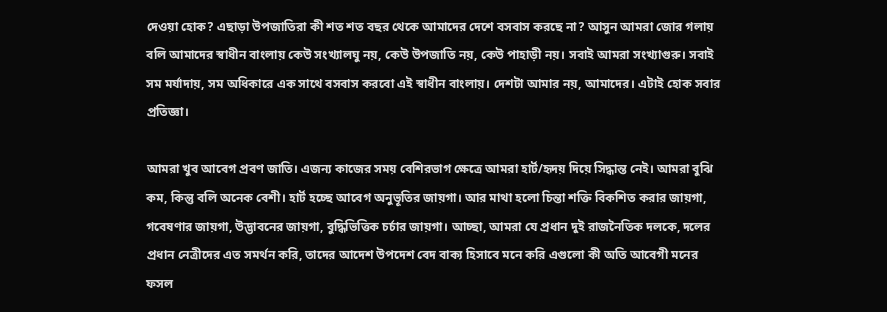দেওয়া হোক? এছাড়া উপজাতিরা কী শত শত বছর থেকে আমাদের দেশে বসবাস করছে না? আসুন আমরা জোর গলায় বলি আমাদের স্বাধীন বাংলায় কেউ সংখ্যালঘু নয়, কেউ উপজাতি নয়, কেউ পাহাড়ী নয়। সবাই আমরা সংখ্যাগুরু। সবাই সম মর্যাদায়, সম অধিকারে এক সাথে বসবাস করবো এই স্বাধীন বাংলায়। দেশটা আমার নয়, আমাদের। এটাই হোক সবার প্রতিজ্ঞা।

আমরা খুব আবেগ প্রবণ জাতি। এজন্য কাজের সময় বেশিরভাগ ক্ষেত্রে আমরা হার্ট/হৃদয় দিয়ে সিদ্ধান্ত নেই। আমরা বুঝি কম, কিন্তু বলি অনেক বেশী। হার্ট হচ্ছে আবেগ অনুভূতির জায়গা। আর মাথা হলো চিন্তা শক্তি বিকশিত করার জায়গা, গবেষণার জায়গা, উদ্ভাবনের জায়গা, বুদ্ধিভিত্তিক চর্চার জায়গা। আচ্ছা, আমরা যে প্রধান দুই রাজনৈতিক দলকে, দলের প্রধান নেত্রীদের এত সমর্থন করি, তাদের আদেশ উপদেশ বেদ বাক্য হিসাবে মনে করি এগুলো কী অতি আবেগী মনের ফসল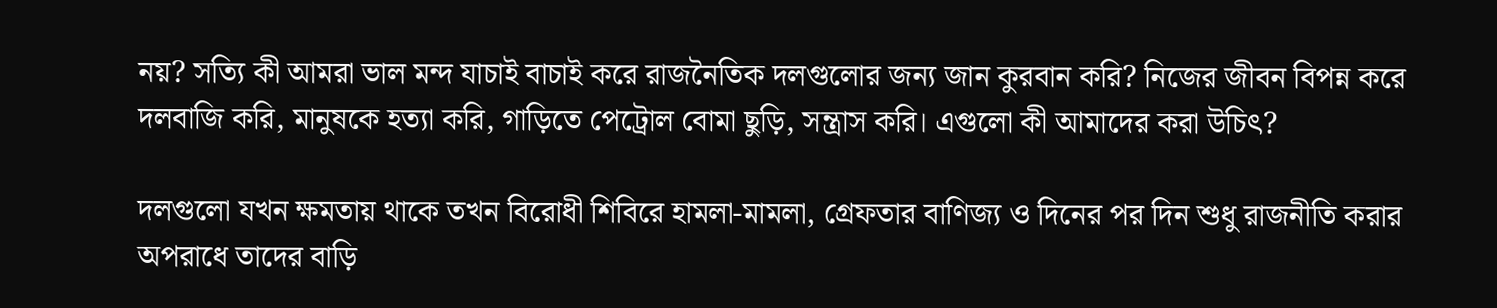নয়? সত্যি কী আমরা ভাল মন্দ যাচাই বাচাই করে রাজনৈতিক দলগুলোর জন্য জান কুরবান করি? নিজের জীবন বিপন্ন করে দলবাজি করি, মানুষকে হত্যা করি, গাড়িতে পেট্রোল বোমা ছুড়ি, সন্ত্রাস করি। এগুলো কী আমাদের করা উচিৎ?

দলগুলো যখন ক্ষমতায় থাকে তখন বিরোধী শিবিরে হামলা-মামলা, গ্রেফতার বাণিজ্য ও দিনের পর দিন শুধু রাজনীতি করার অপরাধে তাদের বাড়ি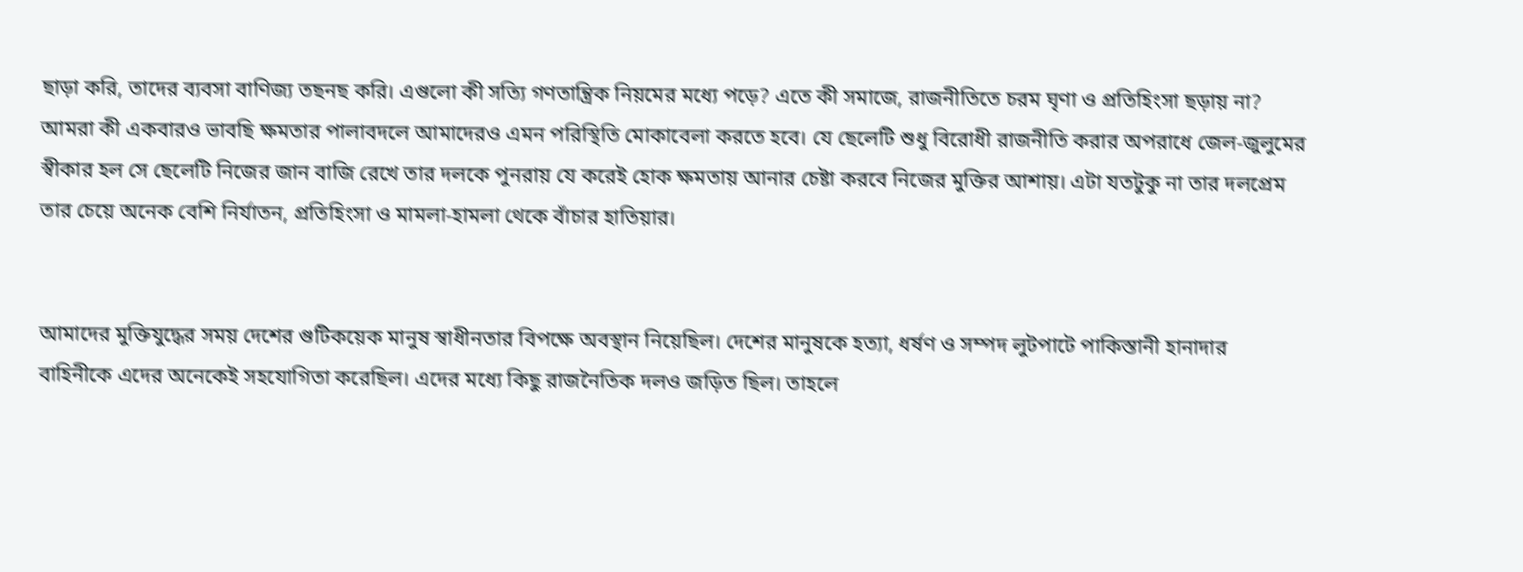ছাড়া করি, তাদের ব্যবসা বাণিজ্য তছনছ করি। এগুলো কী সত্যি গণতান্ত্রিক নিয়মের মধ্যে পড়ে? এতে কী সমাজে, রাজনীতিতে চরম ঘৃণা ও প্রতিহিংসা ছড়ায় না? আমরা কী একবারও ভাবছি ক্ষমতার পালাবদলে আমাদেরও এমন পরিস্থিতি মোকাবেলা করতে হবে। যে ছেলেটি শুধু বিরোধী রাজনীতি করার অপরাধে জেল-জুলুমের স্বীকার হল সে ছেলেটি নিজের জান বাজি রেখে তার দলকে পুনরায় যে করেই হোক ক্ষমতায় আনার চেষ্টা করবে নিজের মুক্তির আশায়। এটা যতটুকু না তার দলপ্রেম তার চেয়ে অনেক বেশি নির্যাতন, প্রতিহিংসা ও মামলা-হামলা থেকে বাঁচার হাতিয়ার।


আমাদের মুক্তিযুদ্ধের সময় দেশের গুটিকয়েক মানুষ স্বাধীনতার বিপক্ষে অবস্থান নিয়েছিল। দেশের মানুষকে হত্যা, ধর্ষণ ও সম্পদ লুটপাটে পাকিস্তানী হানাদার বাহিনীকে এদের অনেকেই সহযোগিতা করেছিল। এদের মধ্যে কিছু রাজনৈতিক দলও জড়িত ছিল। তাহলে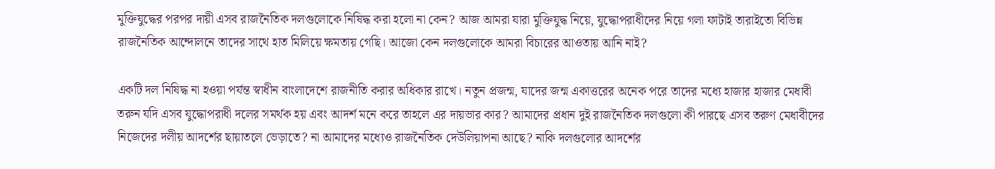মুক্তিযুদ্ধের পরপর দায়ী এসব রাজনৈতিক দলগুলোকে নিষিদ্ধ করা হলো না কেন? আজ আমরা যারা মুক্তিযুদ্ধ নিয়ে, যুদ্ধোপরাধীদের নিয়ে গলা ফাটাই তারাইতো বিভিন্ন রাজনৈতিক আন্দোলনে তাদের সাথে হাত মিলিয়ে ক্ষমতায় গেছি। আজো কেন দলগুলোকে আমরা বিচারের আওতায় আনি নাই?

একটি দল নিষিদ্ধ না হওয়া পর্যন্ত স্বাধীন বাংলাদেশে রাজনীতি করার অধিকার রাখে। নতুন প্রজন্ম, যাদের জন্ম একাত্তরের অনেক পরে তাদের মধ্যে হাজার হাজার মেধাবী তরুন যদি এসব যুদ্ধোপরাধী দলের সমর্থক হয় এবং আদর্শ মনে করে তাহলে এর দায়ভার কার? আমাদের প্রধান দুই রাজনৈতিক দলগুলো কী পারছে এসব তরুণ মেধাবীদের নিজেদের দলীয় আদর্শের ছায়াতলে ভেড়াতে? না আমাদের মধ্যেও রাজনৈতিক দেউলিয়াপনা আছে? নাকি দলগুলোর আদর্শের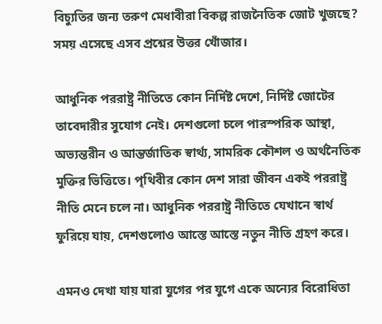বিচ্যুতির জন্য তরুণ মেধাবীরা বিকল্প রাজনৈতিক জোট খুজছে? সময় এসেছে এসব প্রশ্নের উত্তর খোঁজার।

আধুনিক পররাষ্ট্র নীতিতে কোন নির্দিষ্ট দেশে, নির্দিষ্ট জোটের তাবেদারীর সুযোগ নেই। দেশগুলো চলে পারস্পরিক আস্থা, অভ্যন্তরীন ও আন্তর্জাতিক স্বার্থ্য, সামরিক কৌশল ও অর্থনৈতিক মুক্তির ভিত্তিতে। পৃথিবীর কোন দেশ সারা জীবন একই পররাষ্ট্র নীতি মেনে চলে না। আধুনিক পররাষ্ট্র নীতিতে যেখানে স্বার্থ ফুরিয়ে যায়, দেশগুলোও আস্তে আস্তে নতুন নীতি গ্রহণ করে।

এমনও দেখা যায় যারা যুগের পর যুগে একে অন্যের বিরোধিতা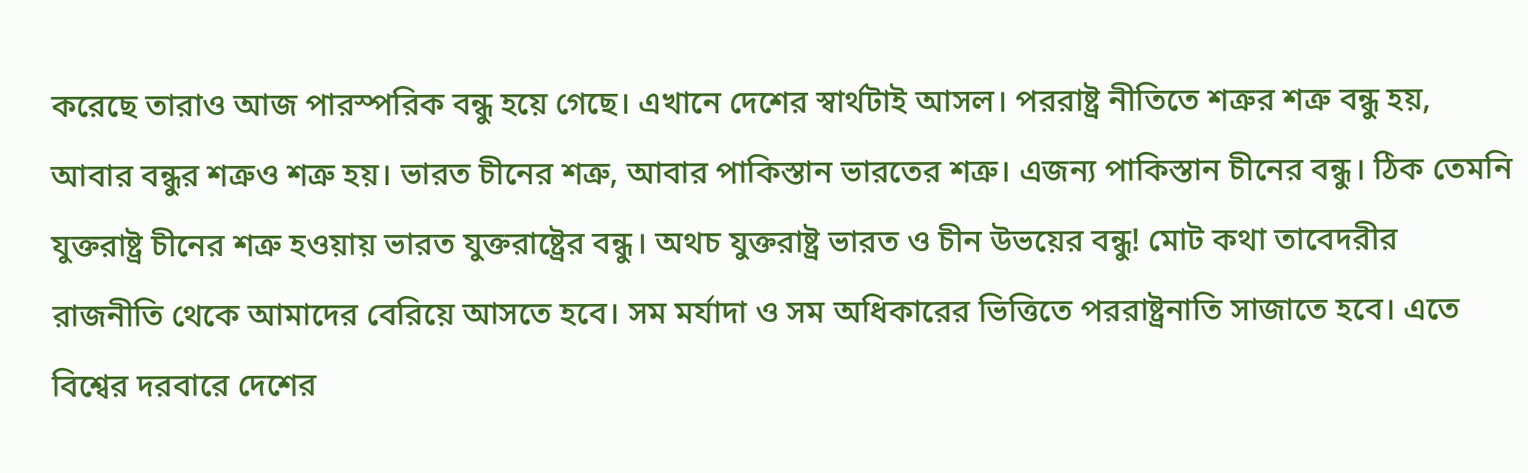করেছে তারাও আজ পারস্পরিক বন্ধু হয়ে গেছে। এখানে দেশের স্বার্থটাই আসল। পররাষ্ট্র নীতিতে শত্রুর শত্রু বন্ধু হয়, আবার বন্ধুর শত্রুও শত্রু হয়। ভারত চীনের শত্রু, আবার পাকিস্তান ভারতের শত্রু। এজন্য পাকিস্তান চীনের বন্ধু। ঠিক তেমনি যুক্তরাষ্ট্র চীনের শত্রু হওয়ায় ভারত যুক্তরাষ্ট্রের বন্ধু। অথচ যুক্তরাষ্ট্র ভারত ও চীন উভয়ের বন্ধু! মোট কথা তাবেদরীর রাজনীতি থেকে আমাদের বেরিয়ে আসতে হবে। সম মর্যাদা ও সম অধিকারের ভিত্তিতে পররাষ্ট্রনাতি সাজাতে হবে। এতে বিশ্বের দরবারে দেশের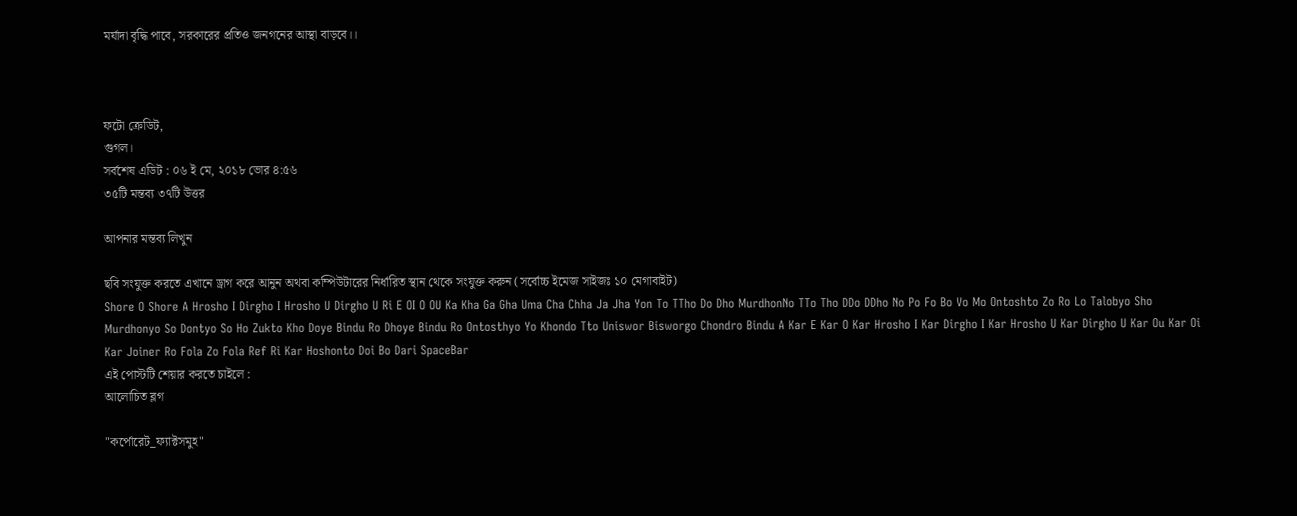মর্যাদা বৃদ্ধি পাবে, সরকারের প্রতিও জনগনের আস্থা বাড়বে।।



ফটো ক্রেডিট,
গুগল।
সর্বশেষ এডিট : ০৬ ই মে, ২০১৮ ভোর ৪:৫৬
৩৫টি মন্তব্য ৩৭টি উত্তর

আপনার মন্তব্য লিখুন

ছবি সংযুক্ত করতে এখানে ড্রাগ করে আনুন অথবা কম্পিউটারের নির্ধারিত স্থান থেকে সংযুক্ত করুন (সর্বোচ্চ ইমেজ সাইজঃ ১০ মেগাবাইট)
Shore O Shore A Hrosho I Dirgho I Hrosho U Dirgho U Ri E OI O OU Ka Kha Ga Gha Uma Cha Chha Ja Jha Yon To TTho Do Dho MurdhonNo TTo Tho DDo DDho No Po Fo Bo Vo Mo Ontoshto Zo Ro Lo Talobyo Sho Murdhonyo So Dontyo So Ho Zukto Kho Doye Bindu Ro Dhoye Bindu Ro Ontosthyo Yo Khondo Tto Uniswor Bisworgo Chondro Bindu A Kar E Kar O Kar Hrosho I Kar Dirgho I Kar Hrosho U Kar Dirgho U Kar Ou Kar Oi Kar Joiner Ro Fola Zo Fola Ref Ri Kar Hoshonto Doi Bo Dari SpaceBar
এই পোস্টটি শেয়ার করতে চাইলে :
আলোচিত ব্লগ

"কর্পোরেট_ফ্যাক্টসমুহ"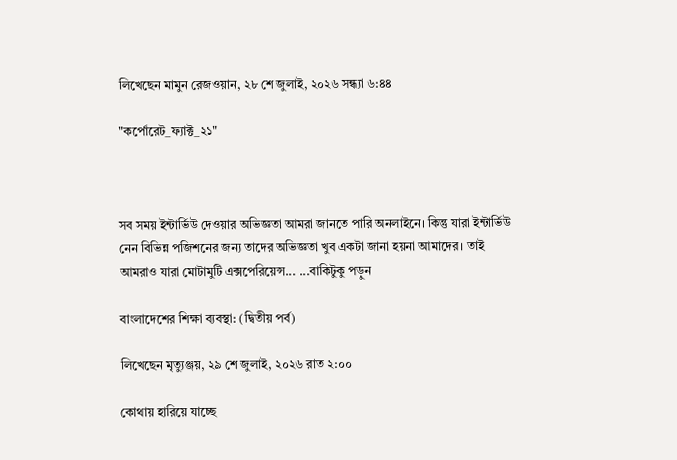লিখেছেন মামুন রেজওয়ান, ২৮ শে জুলাই, ২০২৬ সন্ধ্যা ৬:৪৪

"কর্পোরেট_ফ্যাক্ট_২১"



সব সময় ইন্টার্ভিউ দেওয়ার অভিজ্ঞতা আমরা জানতে পারি অনলাইনে। কিন্তু যারা ইন্টার্ভিউ নেন বিভিন্ন পজিশনের জন্য তাদের অভিজ্ঞতা খুব একটা জানা হয়না আমাদের। তাই আমরাও যারা মোটামুটি এক্সপেরিয়েন্স... ...বাকিটুকু পড়ুন

বাংলাদেশের শিক্ষা ব্যবস্থা: (দ্বিতীয় পর্ব)

লিখেছেন মৃত্যুঞ্জয়, ২৯ শে জুলাই, ২০২৬ রাত ২:০০

কোথায় হারিয়ে যাচ্ছে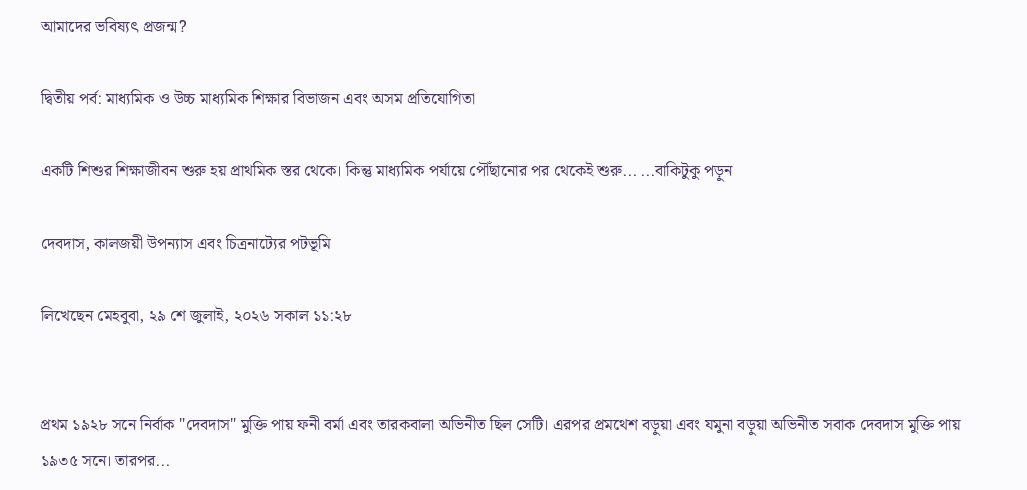আমাদের ভবিষ্যৎ প্রজন্ম?

দ্বিতীয় পর্ব: মাধ্যমিক ও উচ্চ মাধ্যমিক শিক্ষার বিভাজন এবং অসম প্রতিযোগিতা

একটি শিশুর শিক্ষাজীবন শুরু হয় প্রাথমিক স্তর থেকে। কিন্তু মাধ্যমিক পর্যায়ে পৌঁছানোর পর থেকেই শুরু... ...বাকিটুকু পড়ুন

দেবদাস, কালজয়ী উপন্যাস এবং চিত্রনাট্যের পটভূমি

লিখেছেন মেহবুবা, ২৯ শে জুলাই, ২০২৬ সকাল ১১:২৮


প্রথম ১৯২৮ সনে নির্বাক "দেবদাস" মুক্তি পায় ফনী বর্মা এবং তারকবালা অভিনীত ছিল সেটি। এরপর প্রমথেশ বড়ুয়া এবং যমুনা বড়ুয়া অভিনীত সবাক দেবদাস মুক্তি পায় ১৯৩৫ সনে। তারপর...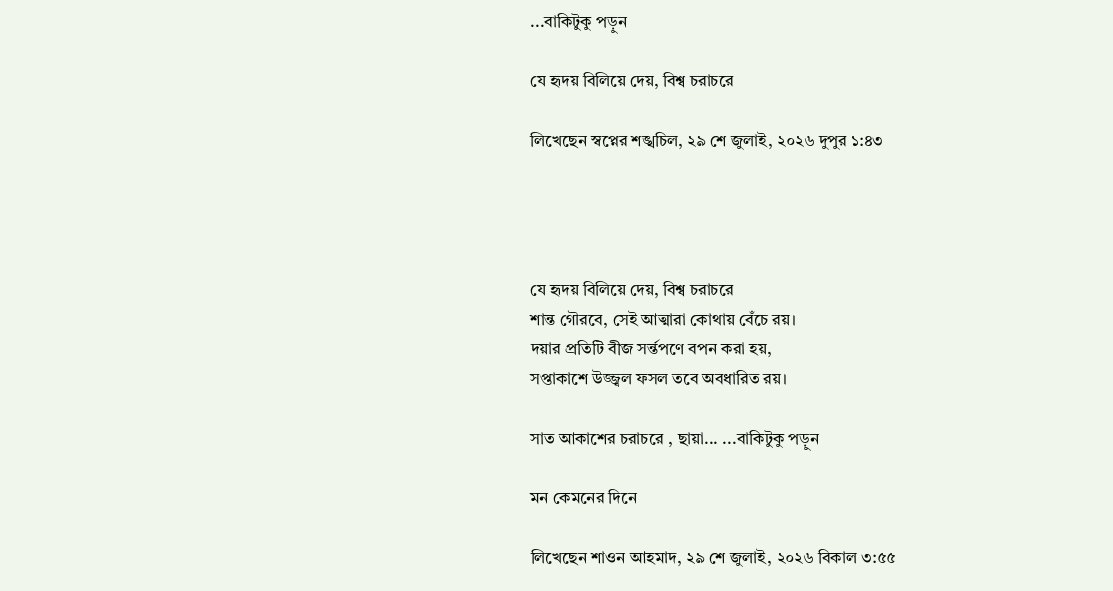...বাকিটুকু পড়ুন

যে হৃদয় বিলিয়ে দেয়, বিশ্ব চরাচরে

লিখেছেন স্বপ্নের শঙ্খচিল, ২৯ শে জুলাই, ২০২৬ দুপুর ১:৪৩




যে হৃদয় বিলিয়ে দেয়, বিশ্ব চরাচরে
শান্ত গৌরবে, সেই আত্মারা কোথায় বেঁচে রয়।
দয়ার প্রতিটি বীজ সর্ন্তপণে বপন করা হয়,
সপ্তাকাশে উজ্জ্বল ফসল তবে অবধারিত রয়।

সাত আকাশের চরাচরে , ছায়া... ...বাকিটুকু পড়ুন

মন কেমনের দিনে

লিখেছেন শাওন আহমাদ, ২৯ শে জুলাই, ২০২৬ বিকাল ৩:৫৫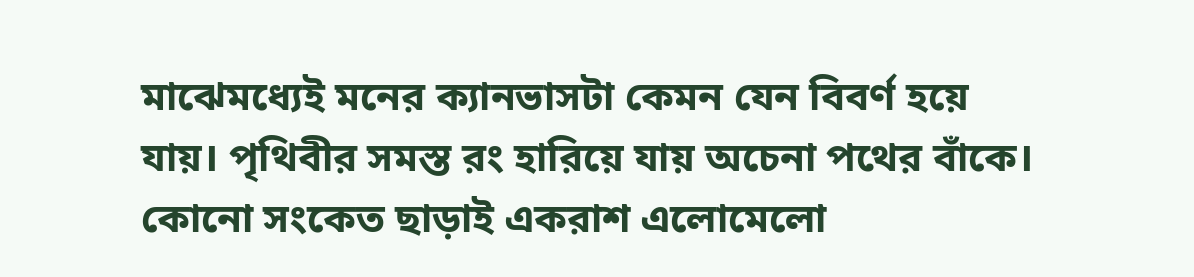মাঝেমধ্যেই মনের ক্যানভাসটা কেমন যেন বিবর্ণ হয়ে যায়। পৃথিবীর সমস্ত রং হারিয়ে যায় অচেনা পথের বাঁকে। কোনো সংকেত ছাড়াই একরাশ এলোমেলো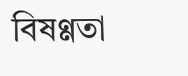বিষণ্ণতা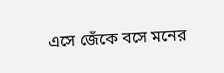এসে জেঁকে বসে মনের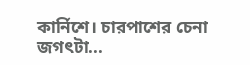কার্নিশে। চারপাশের চেনা জগৎটা...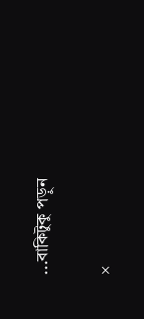...বাকিটুকু পড়ুন

×